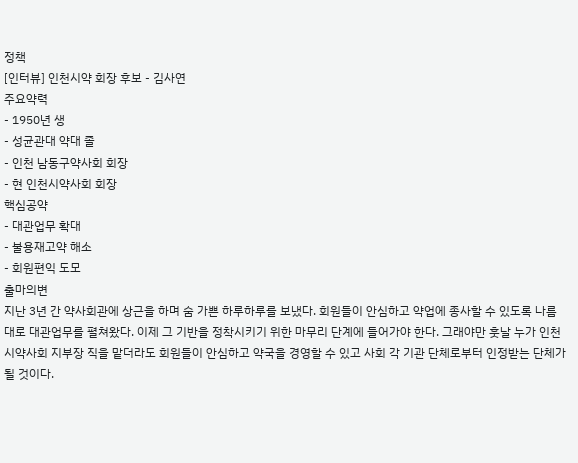정책
[인터뷰] 인천시약 회장 후보 - 김사연
주요약력
- 1950년 생
- 성균관대 약대 졸
- 인천 남동구약사회 회장
- 현 인천시약사회 회장
핵심공약
- 대관업무 확대
- 불용재고약 해소
- 회원편익 도모
출마의변
지난 3년 간 약사회관에 상근을 하며 숨 가쁜 하루하루를 보냈다. 회원들이 안심하고 약업에 종사할 수 있도록 나름대로 대관업무를 펼쳐왔다. 이제 그 기반을 정착시키기 위한 마무리 단계에 들어가야 한다. 그래야만 훗날 누가 인천시약사회 지부장 직을 맡더라도 회원들이 안심하고 약국을 경영할 수 있고 사회 각 기관 단체로부터 인정받는 단체가 될 것이다.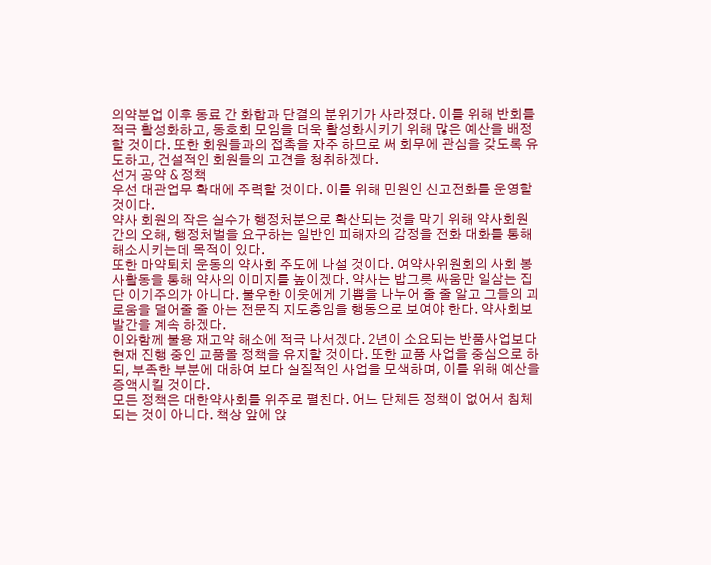의약분업 이후 동료 간 화합과 단결의 분위기가 사라졌다. 이를 위해 반회를 적극 활성화하고, 동호회 모임을 더욱 활성화시키기 위해 많은 예산을 배정할 것이다. 또한 회원들과의 접촉을 자주 하므로 써 회무에 관심을 갖도록 유도하고, 건설적인 회원들의 고견을 청취하겠다.
선거 공약 & 정책
우선 대관업무 확대에 주력할 것이다. 이를 위해 민원인 신고전화를 운영할 것이다.
약사 회원의 작은 실수가 행정처분으로 확산되는 것을 막기 위해 약사회원 간의 오해, 행정처벌을 요구하는 일반인 피해자의 감정을 전화 대화를 통해 해소시키는데 목적이 있다.
또한 마약퇴치 운동의 약사회 주도에 나설 것이다. 여약사위원회의 사회 봉사활동을 통해 약사의 이미지를 높이겠다. 약사는 밥그릇 싸움만 일삼는 집단 이기주의가 아니다. 불우한 이웃에게 기쁨을 나누어 줄 줄 알고 그들의 괴로움을 덜어줄 줄 아는 전문직 지도층임을 행동으로 보여야 한다. 약사회보 발간을 계속 하겠다.
이와함께 불용 재고약 해소에 적극 나서겠다. 2년이 소요되는 반품사업보다 현재 진행 중인 교품몰 정책을 유지할 것이다. 또한 교품 사업을 중심으로 하되, 부족한 부분에 대하여 보다 실질적인 사업을 모색하며, 이를 위해 예산을 증액시킬 것이다.
모든 정책은 대한약사회를 위주로 펼친다. 어느 단체든 정책이 없어서 침체되는 것이 아니다. 책상 앞에 앉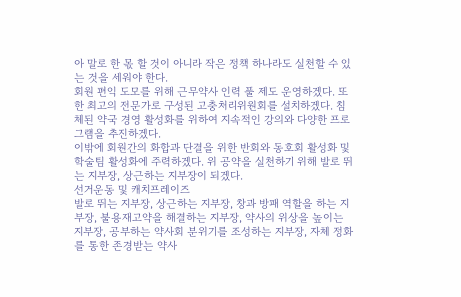아 말로 한 몫 할 것이 아니라 작은 정책 하나라도 실천할 수 있는 것을 세워야 한다.
회원 편익 도모를 위해 근무약사 인력 풀 제도 운영하겠다. 또한 최고의 전문가로 구성된 고충처리위원회를 설치하겠다. 침체된 약국 경영 활성화를 위하여 지속적인 강의와 다양한 프로그램을 추진하겠다.
이밖에 회원간의 화합과 단결을 위한 반회와 동호회 활성화 및 학술팀 활성화에 주력하겠다. 위 공약을 실천하기 위해 발로 뛰는 지부장, 상근하는 지부장이 되겠다.
선거운동 및 캐치프레이즈
발로 뛰는 지부장, 상근하는 지부장, 창과 방패 역할을 하는 지부장, 불용재고약을 해결하는 지부장, 약사의 위상을 높이는 지부장, 공부하는 약사회 분위기를 조성하는 지부장, 자체 정화를 통한 존경받는 약사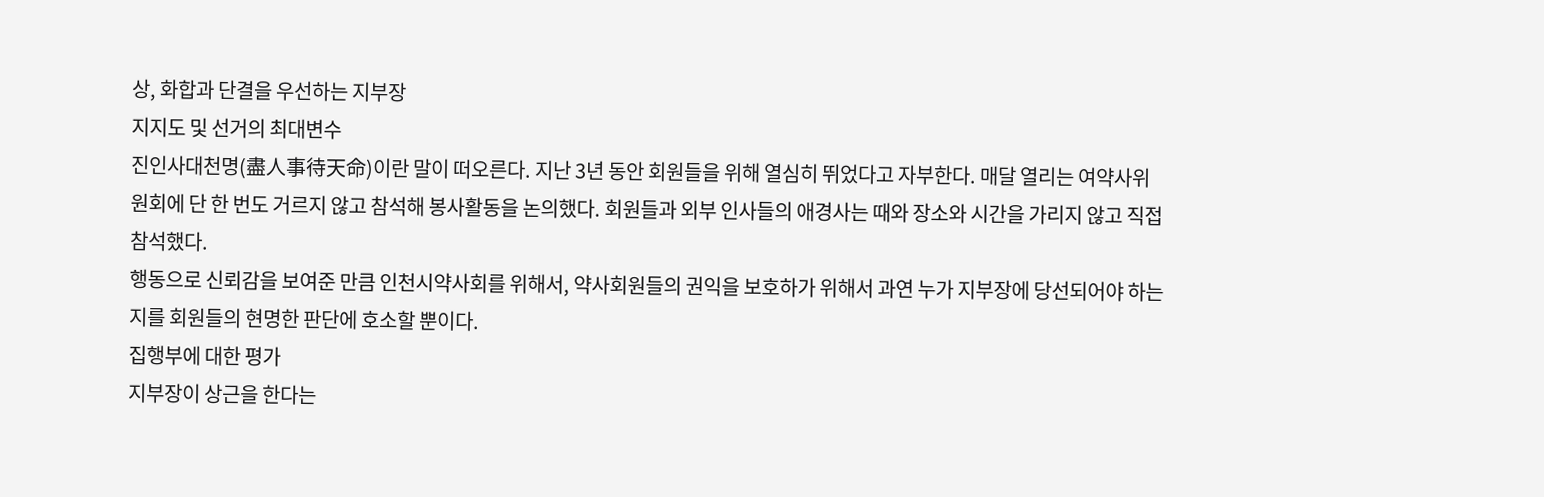상, 화합과 단결을 우선하는 지부장
지지도 및 선거의 최대변수
진인사대천명(盡人事待天命)이란 말이 떠오른다. 지난 3년 동안 회원들을 위해 열심히 뛰었다고 자부한다. 매달 열리는 여약사위원회에 단 한 번도 거르지 않고 참석해 봉사활동을 논의했다. 회원들과 외부 인사들의 애경사는 때와 장소와 시간을 가리지 않고 직접 참석했다.
행동으로 신뢰감을 보여준 만큼 인천시약사회를 위해서, 약사회원들의 권익을 보호하가 위해서 과연 누가 지부장에 당선되어야 하는지를 회원들의 현명한 판단에 호소할 뿐이다.
집행부에 대한 평가
지부장이 상근을 한다는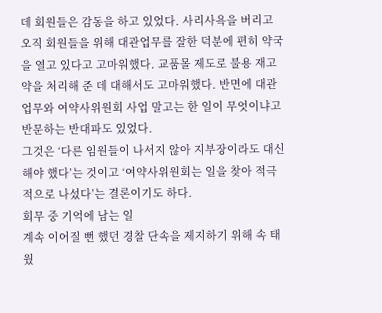데 회원들은 감동을 하고 있었다. 사리사욕을 버리고 오직 회원들을 위해 대관업무를 잘한 덕분에 편히 약국을 열고 있다고 고마워했다. 교품몰 제도로 불용 재고 약을 처리해 준 데 대해서도 고마워했다. 반면에 대관업무와 여약사위원회 사업 말고는 한 일이 무엇이냐고 반문하는 반대파도 있었다.
그것은 ‘다른 임원들이 나서지 않아 지부장이라도 대신 해야 했다’는 것이고 ‘여약사위원회는 일을 찾아 적극적으로 나섰다’는 결론이기도 하다.
회무 중 기억에 남는 일
계속 이어질 뻔 했던 경찰 단속을 제지하기 위해 속 태웠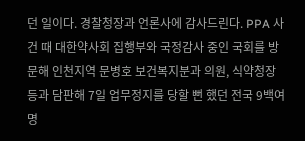던 일이다. 경찰청장과 언론사에 감사드린다. PPA 사건 때 대한약사회 집행부와 국정감사 중인 국회를 방문해 인천지역 문병호 보건복지분과 의원, 식약청장 등과 담판해 7일 업무정지를 당할 뻔 했던 전국 9백여 명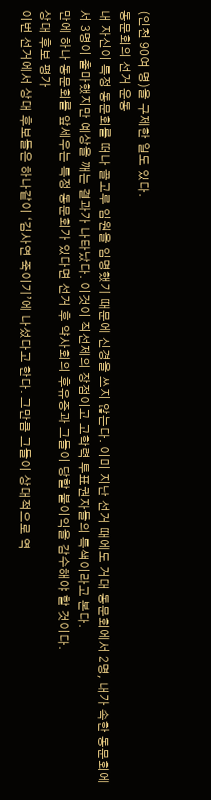(인천 90여 명)을 구제한 일도 있다.
동문회의 선거 운동
내 자신이 특정 동문회를 떠나 골고루 임원을 임명했기 때문에 신경을 쓰지 않는다. 이미 지난 선거 때에도 거대 동문회에서 2명, 내가 속한 동문회에서 3명이 출마했지만 예상을 깨는 결과가 나타났다. 이것이 직선제의 장점이고 고학력 투표권자들의 특색이라고 본다.
만에 하나 동문회를 앞세우는 특정 동문회가 있다면 선거 후 약사회의 후유증과 그들이 당할 불이익을 감수해야 할 것이다.
상대 후보 평가
이번 선거에서 상대 후보들은 하나같이 ‘김사연 죽이기’에 나섰다고 한다. 그만큼 그들이 상대적으로 역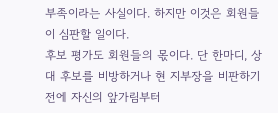부족이라는 사실이다. 하지만 이것은 회원들이 심판할 일이다.
후보 평가도 회원들의 몫이다. 단 한마디, 상대 후보를 비방하거나 현 지부장을 비판하기 전에 자신의 앞가림부터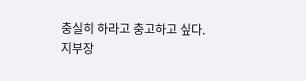충실히 하라고 충고하고 싶다.
지부장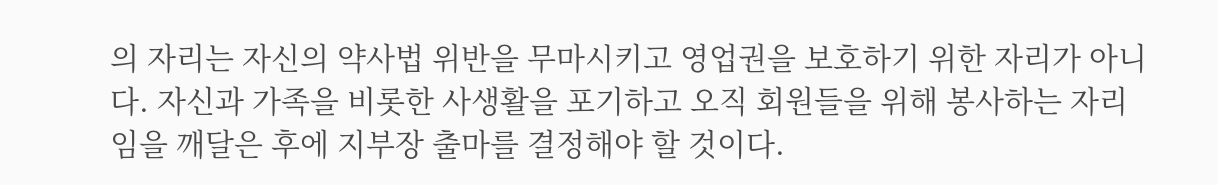의 자리는 자신의 약사법 위반을 무마시키고 영업권을 보호하기 위한 자리가 아니다. 자신과 가족을 비롯한 사생활을 포기하고 오직 회원들을 위해 봉사하는 자리임을 깨달은 후에 지부장 출마를 결정해야 할 것이다.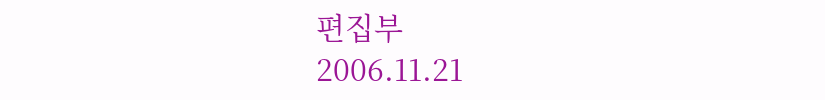편집부
2006.11.21